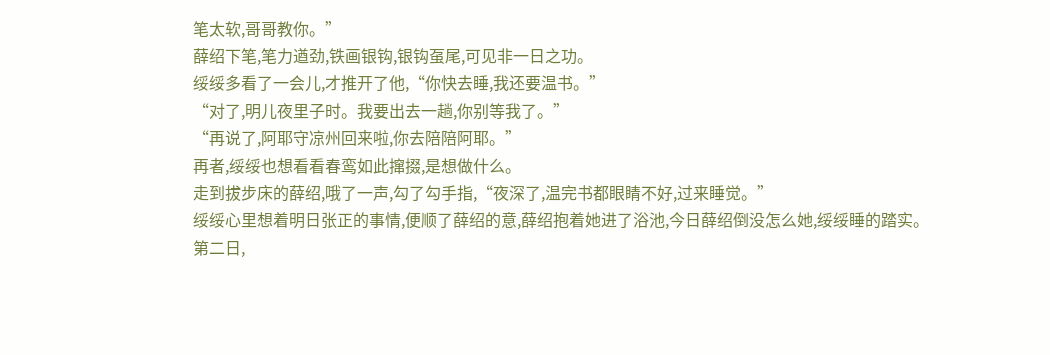笔太软,哥哥教你。”
薛绍下笔,笔力遒劲,铁画银钩,银钩虿尾,可见非一日之功。
绥绥多看了一会儿,才推开了他,“你快去睡,我还要温书。”
“对了,明儿夜里子时。我要出去一趟,你别等我了。”
“再说了,阿耶守凉州回来啦,你去陪陪阿耶。”
再者,绥绥也想看看春鸾如此撺掇,是想做什么。
走到拔步床的薛绍,哦了一声,勾了勾手指,“夜深了,温完书都眼睛不好,过来睡觉。”
绥绥心里想着明日张正的事情,便顺了薛绍的意,薛绍抱着她进了浴池,今日薛绍倒没怎么她,绥绥睡的踏实。
第二日,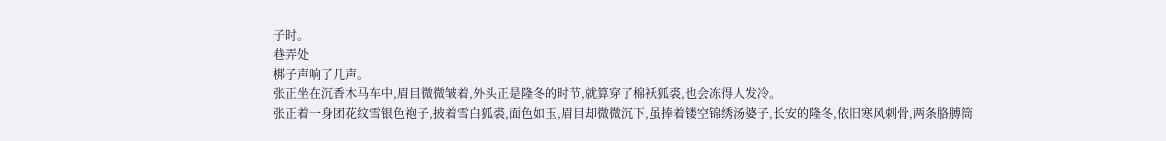子时。
巷弄处
梆子声响了几声。
张正坐在沉香木马车中,眉目微微皱着,外头正是隆冬的时节,就算穿了棉袄狐裘,也会冻得人发冷。
张正着一身团花纹雪银色袍子,披着雪白狐裘,面色如玉,眉目却微微沉下,虽捧着镂空锦绣汤婆子,长安的隆冬,依旧寒风刺骨,两条胳膊筒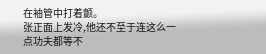在袖管中打着颤。
张正面上发冷,他还不至于连这么一点功夫都等不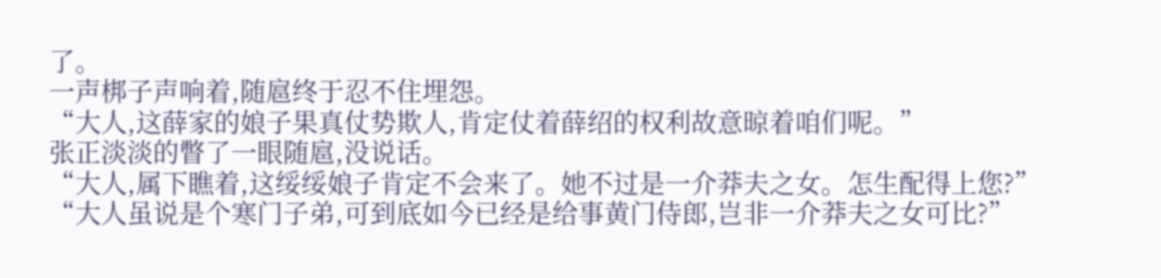了。
一声梆子声响着,随扈终于忍不住埋怨。
“大人,这薛家的娘子果真仗势欺人,肯定仗着薛绍的权利故意晾着咱们呢。”
张正淡淡的瞥了一眼随扈,没说话。
“大人,属下瞧着,这绥绥娘子肯定不会来了。她不过是一介莽夫之女。怎生配得上您?”
“大人虽说是个寒门子弟,可到底如今已经是给事黄门侍郎,岂非一介莽夫之女可比?”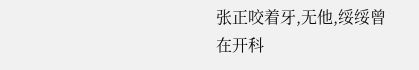张正咬着牙,无他,绥绥曾在开科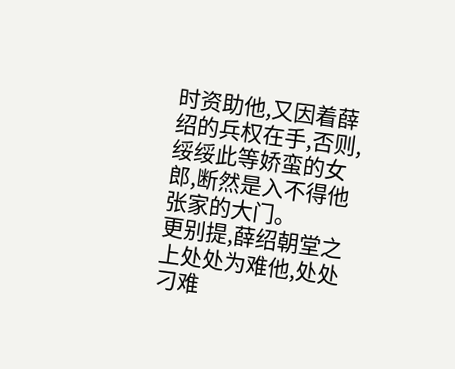时资助他,又因着薛绍的兵权在手,否则,绥绥此等娇蛮的女郎,断然是入不得他张家的大门。
更别提,薛绍朝堂之上处处为难他,处处刁难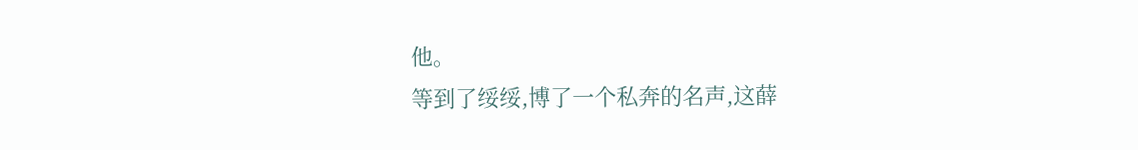他。
等到了绥绥,博了一个私奔的名声,这薛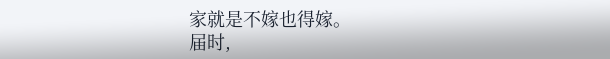家就是不嫁也得嫁。
届时,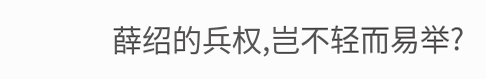薛绍的兵权,岂不轻而易举?